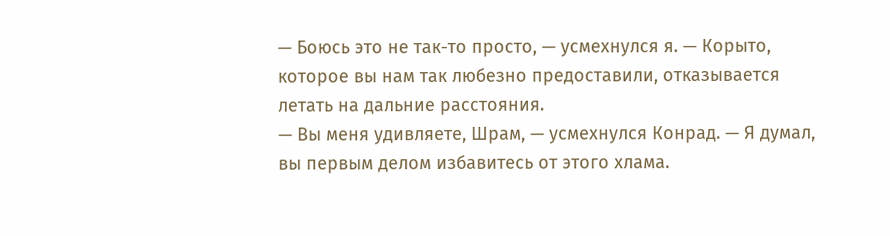— Боюсь это не так-то просто, — усмехнулся я. — Корыто, которое вы нам так любезно предоставили, отказывается летать на дальние расстояния.
— Вы меня удивляете, Шрам, — усмехнулся Конрад. — Я думал, вы первым делом избавитесь от этого хлама.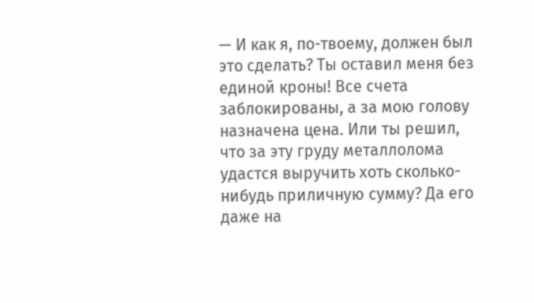— И как я, по-твоему, должен был это сделать? Ты оставил меня без единой кроны! Все счета заблокированы, а за мою голову назначена цена. Или ты решил, что за эту груду металлолома удастся выручить хоть сколько-нибудь приличную сумму? Да его даже на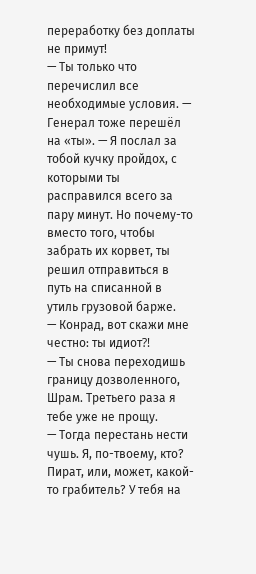переработку без доплаты не примут!
— Ты только что перечислил все необходимые условия. — Генерал тоже перешёл на «ты». — Я послал за тобой кучку пройдох, с которыми ты расправился всего за пару минут. Но почему-то вместо того, чтобы забрать их корвет, ты решил отправиться в путь на списанной в утиль грузовой барже.
— Конрад, вот скажи мне честно: ты идиот⁈
— Ты снова переходишь границу дозволенного, Шрам. Третьего раза я тебе уже не прощу.
— Тогда перестань нести чушь. Я, по-твоему, кто? Пират, или, может, какой-то грабитель? У тебя на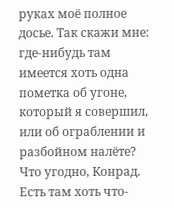руках моё полное досье. Так скажи мне: где-нибудь там имеется хоть одна пометка об угоне, который я совершил, или об ограблении и разбойном налёте? Что угодно, Конрад. Есть там хоть что-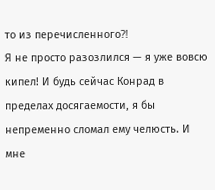то из перечисленного⁈
Я не просто разозлился — я уже вовсю кипел! И будь сейчас Конрад в пределах досягаемости, я бы непременно сломал ему челюсть. И мне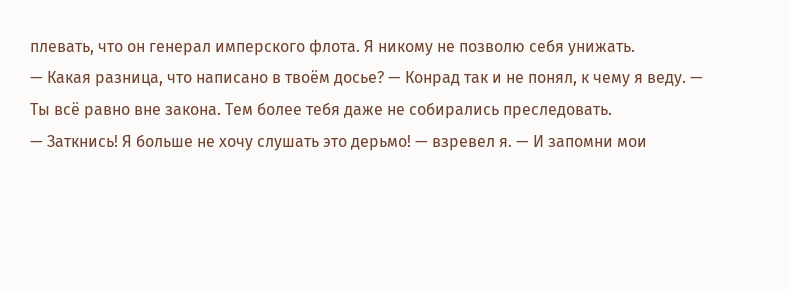плевать, что он генерал имперского флота. Я никому не позволю себя унижать.
— Какая разница, что написано в твоём досье? — Конрад так и не понял, к чему я веду. — Ты всё равно вне закона. Тем более тебя даже не собирались преследовать.
— Заткнись! Я больше не хочу слушать это дерьмо! — взревел я. — И запомни мои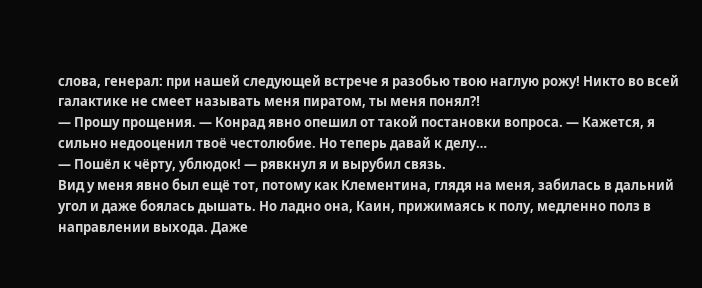слова, генерал: при нашей следующей встрече я разобью твою наглую рожу! Никто во всей галактике не смеет называть меня пиратом, ты меня понял⁈
— Прошу прощения. — Конрад явно опешил от такой постановки вопроса. — Кажется, я сильно недооценил твоё честолюбие. Но теперь давай к делу…
— Пошёл к чёрту, ублюдок! — рявкнул я и вырубил связь.
Вид у меня явно был ещё тот, потому как Клементина, глядя на меня, забилась в дальний угол и даже боялась дышать. Но ладно она, Каин, прижимаясь к полу, медленно полз в направлении выхода. Даже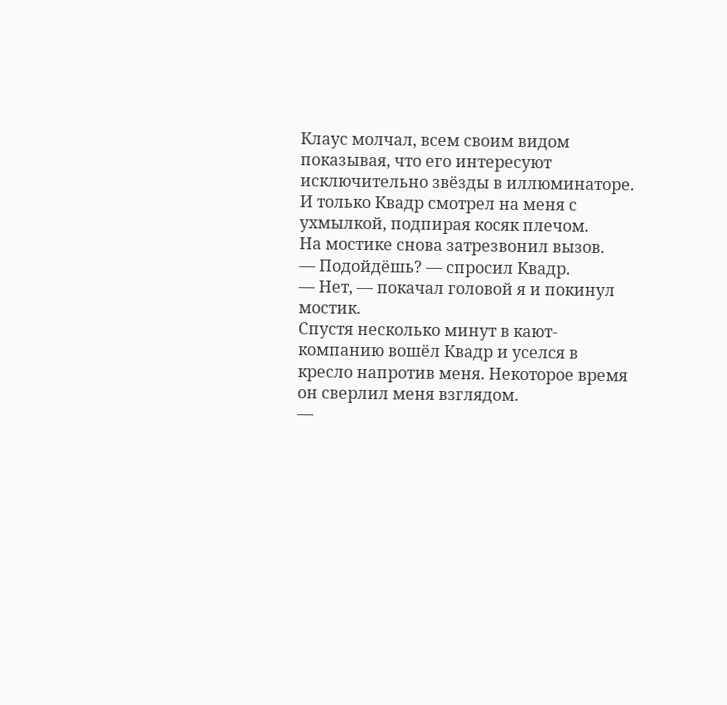Клаус молчал, всем своим видом показывая, что его интересуют исключительно звёзды в иллюминаторе. И только Квадр смотрел на меня с ухмылкой, подпирая косяк плечом.
На мостике снова затрезвонил вызов.
— Подойдёшь? — спросил Квадр.
— Нет, — покачал головой я и покинул мостик.
Спустя несколько минут в кают-компанию вошёл Квадр и уселся в кресло напротив меня. Некоторое время он сверлил меня взглядом.
—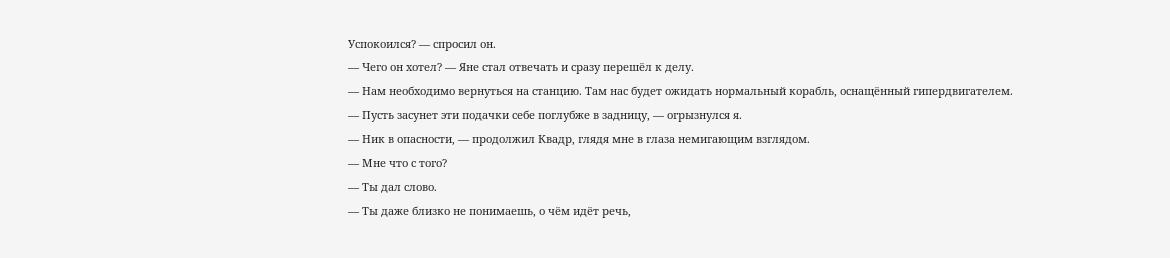Успокоился? — спросил он.
— Чего он хотел? — Яне стал отвечать и сразу перешёл к делу.
— Нам необходимо вернуться на станцию. Там нас будет ожидать нормальный корабль, оснащённый гипердвигателем.
— Пусть засунет эти подачки себе поглубже в задницу, — огрызнулся я.
— Ник в опасности, — продолжил Квадр, глядя мне в глаза немигающим взглядом.
— Мне что с того?
— Ты дал слово.
— Ты даже близко не понимаешь, о чём идёт речь,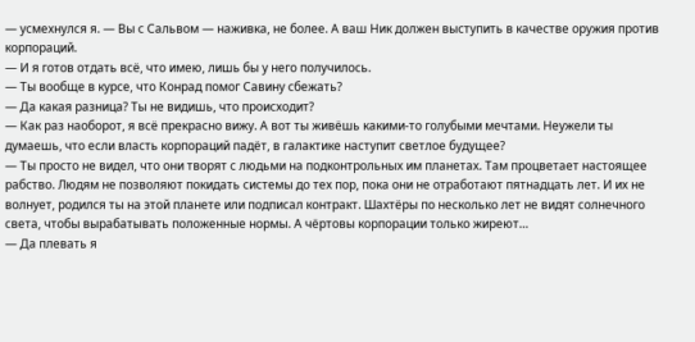— усмехнулся я. — Вы с Сальвом — наживка, не более. А ваш Ник должен выступить в качестве оружия против корпораций.
— И я готов отдать всё, что имею, лишь бы у него получилось.
— Ты вообще в курсе, что Конрад помог Савину сбежать?
— Да какая разница? Ты не видишь, что происходит?
— Как раз наоборот, я всё прекрасно вижу. А вот ты живёшь какими-то голубыми мечтами. Неужели ты думаешь, что если власть корпораций падёт, в галактике наступит светлое будущее?
— Ты просто не видел, что они творят с людьми на подконтрольных им планетах. Там процветает настоящее рабство. Людям не позволяют покидать системы до тех пор, пока они не отработают пятнадцать лет. И их не волнует, родился ты на этой планете или подписал контракт. Шахтёры по несколько лет не видят солнечного света, чтобы вырабатывать положенные нормы. А чёртовы корпорации только жиреют…
— Да плевать я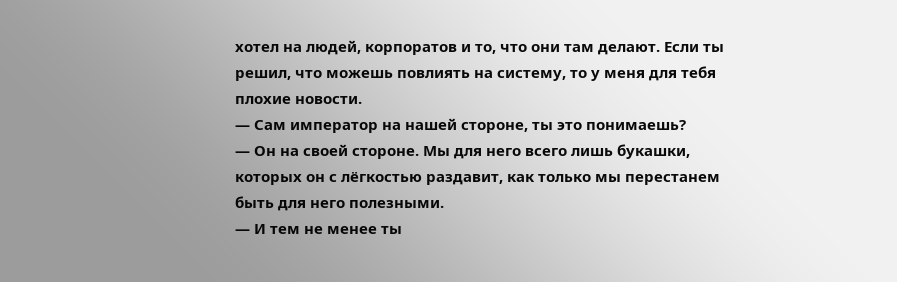хотел на людей, корпоратов и то, что они там делают. Если ты решил, что можешь повлиять на систему, то у меня для тебя плохие новости.
— Сам император на нашей стороне, ты это понимаешь?
— Он на своей стороне. Мы для него всего лишь букашки, которых он с лёгкостью раздавит, как только мы перестанем быть для него полезными.
— И тем не менее ты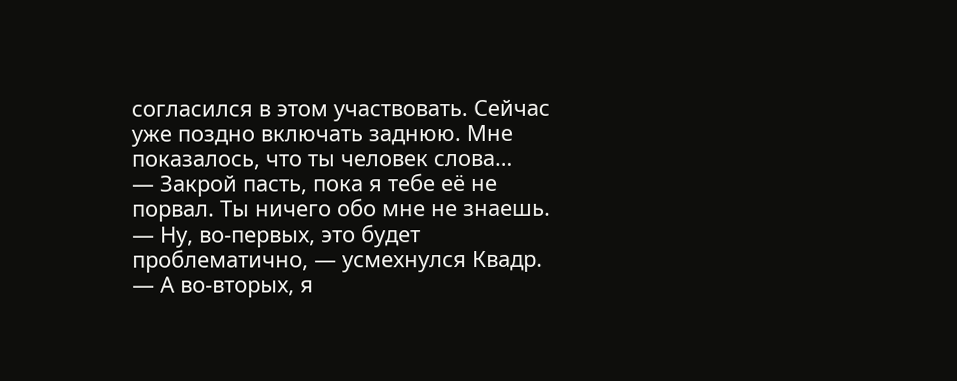согласился в этом участвовать. Сейчас уже поздно включать заднюю. Мне показалось, что ты человек слова…
— Закрой пасть, пока я тебе её не порвал. Ты ничего обо мне не знаешь.
— Ну, во-первых, это будет проблематично, — усмехнулся Квадр. — А во-вторых, я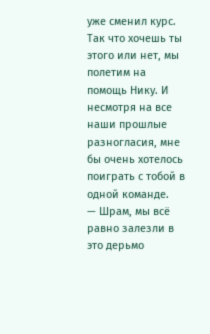уже сменил курс. Так что хочешь ты этого или нет, мы полетим на помощь Нику. И несмотря на все наши прошлые разногласия, мне бы очень хотелось поиграть с тобой в одной команде.
— Шрам, мы всё равно залезли в это дерьмо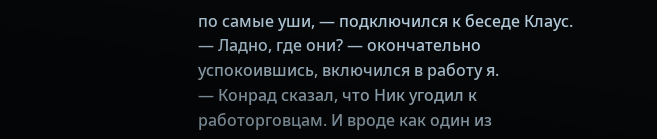по самые уши, — подключился к беседе Клаус.
— Ладно, где они? — окончательно успокоившись, включился в работу я.
— Конрад сказал, что Ник угодил к работорговцам. И вроде как один из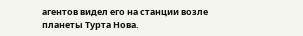агентов видел его на станции возле планеты Турта Нова.